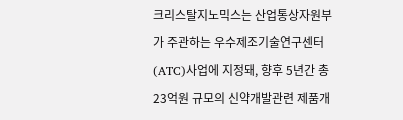크리스탈지노믹스는 산업통상자원부가 주관하는 우수제조기술연구센터(ATC)사업에 지정돼, 향후 5년간 총 23억원 규모의 신약개발관련 제품개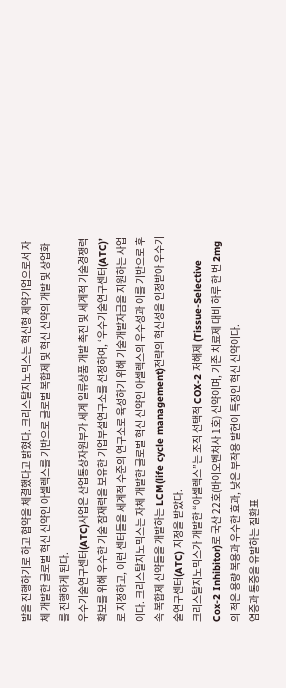발을 진행하기로 하고 협약을 체결했다고 밝혔다. 크리스탈지노믹스는 혁신형 제약기업으로서 자체 개발한 글로벌 혁신 신약인 아셀렉스를 기반으로 글로벌 복합제 및 혁신 신약의 개발 및 상업화를 진행하게 된다.
우수기술연구센터(ATC)사업은 산업통상자원부가 세계 일류상품 개발 촉진 및 세계적 기술경쟁력 확보를 위해 우수한 기술 잠재력을 보유한 기업부설연구소를 선정하여, ‘우수기술연구센터(ATC)’로 지정하고, 이런 센터들을 세계적 수준의 연구소로 육성하기 위해 기술개발자금을 지원하는 사업이다. 크리스탈지노믹스는 자체 개발한 글로벌 혁신 신약인 아셀렉스의 우수성과 이를 기반으로 후속 복합제 신약들을 개발하는 LCM(life cycle management)전략의 혁신성을 인정받아 우수기술연구센터(ATC) 지정을 받았다.
크리스탈지노믹스가 개발한 “아셀렉스”는 조직 선택적 COX-2 저해제 (Tissue-Selective Cox-2 Inhibitor)로 국산 22호(바이오벤처사 1호) 신약이며, 기존 치료제 대비 하루 한 번 2mg의 적은 용량 복용과 우수한 효과, 낮은 부작용 발현이 특징인 혁신 신약이다.
염증과 통증을 유발하는 질환표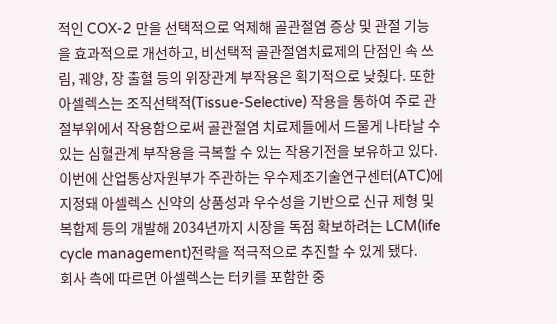적인 COX-2 만을 선택적으로 억제해 골관절염 증상 및 관절 기능을 효과적으로 개선하고, 비선택적 골관절염치료제의 단점인 속 쓰림, 궤양, 장 출혈 등의 위장관계 부작용은 획기적으로 낮췄다. 또한 아셀렉스는 조직선택적(Tissue-Selective) 작용을 통하여 주로 관절부위에서 작용함으로써 골관절염 치료제들에서 드물게 나타날 수 있는 심혈관계 부작용을 극복할 수 있는 작용기전을 보유하고 있다.
이번에 산업통상자원부가 주관하는 우수제조기술연구센터(ATC)에 지정돼 아셀렉스 신약의 상품성과 우수성을 기반으로 신규 제형 및 복합제 등의 개발해 2034년까지 시장을 독점 확보하려는 LCM(life cycle management)전략을 적극적으로 추진할 수 있게 됐다.
회사 측에 따르면 아셀렉스는 터키를 포함한 중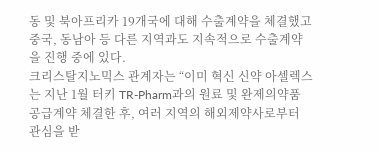동 및 북아프리카 19개국에 대해 수출계약을 체결했고 중국, 동남아 등 다른 지역과도 지속적으로 수출계약을 진행 중에 있다.
크리스탈지노믹스 관계자는 “이미 혁신 신약 아셀렉스는 지난 1월 터키 TR-Pharm과의 원료 및 완제의약품 공급계약 체결한 후, 여러 지역의 해외제약사로부터 관심을 받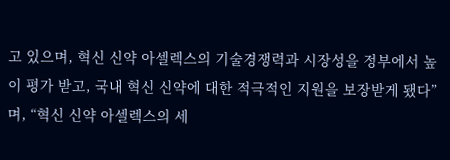고 있으며, 혁신 신약 아셀렉스의 기술경쟁력과 시장성을 정부에서 높이 평가 받고, 국내 혁신 신약에 대한 적극적인 지원을 보장받게 됐다”며, “혁신 신약 아셀렉스의 세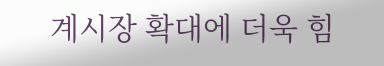계시장 확대에 더욱 힘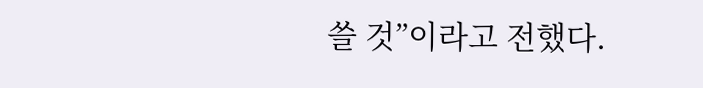쓸 것”이라고 전했다.